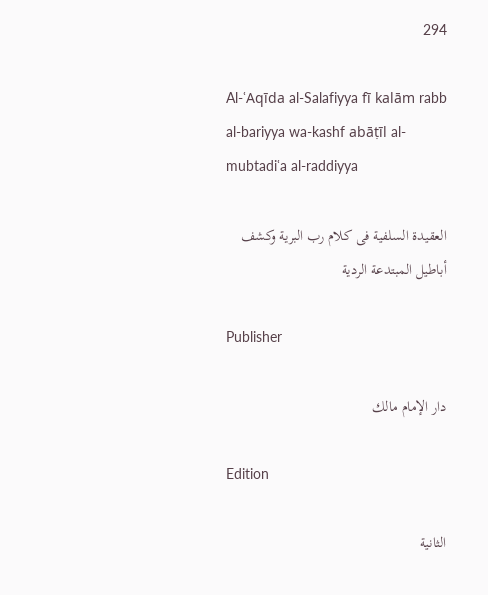294

Al-ʿAqīda al-Salafiyya fī kalām rabb al-bariyya wa-kashf abāṭīl al-mubtadiʿa al-raddiyya

العقيدة السلفية فى كلام رب البرية وكشف أباطيل المبتدعة الردية

Publisher

دار الإمام مالك

Edition

الثانية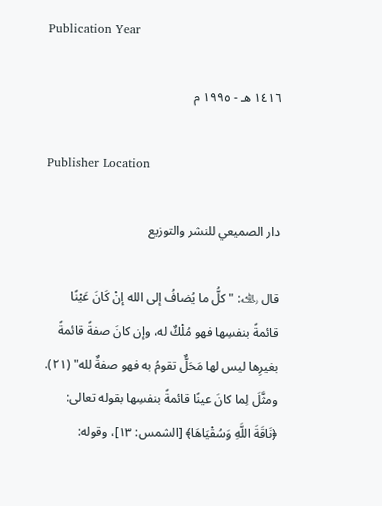Publication Year

١٤١٦ هـ - ١٩٩٥ م

Publisher Location

دار الصميعي للنشر والتوزيع

قال ﵀: "كلُّ ما يُضافُ إلى الله إنْ كَانَ عَيْنًا قائمةً بنفسِها فهو مُلْكٌ له، وإن كانَ صفةً قائمةً بغيرِها ليس لها مَحَلٌّ تقومُ به فهو صفةٌ لله" (٢١).
ومثَّلَ لِما كانَ عينًا قائمةً بنفسِها بقوله تعالى: ﴿نَاقَةَ اللَّهِ وَسُقْيَاهَا﴾ [الشمس: ١٣]، وقوله: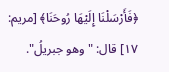﴿فَأَرْسَلْنَا إِلَيْهَا رُوحَنَا﴾ [مريم: ١٧] قال: "وهو جبريلُ".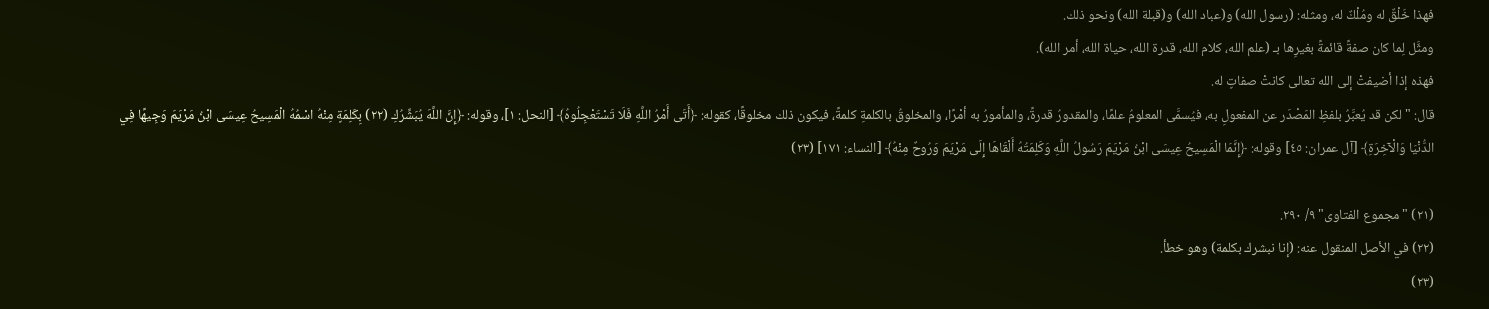فهذا خَلْقٌ له ومُلْكٌ له، ومثله: (رسول الله) و(عباد الله) و(قبلة الله) ونحو ذلك.
ومثَّل لِما كان صفةً قائمةً بغيرِها بـ (علم الله، كلام الله، قدرة الله، حياة الله، أمر الله).
فهذه إذا أضيفتْ إلى الله تعالى كانتْ صفاتٍ له.
قال: "لكن قد يُعبَّرُ بلفظِ المَصْدَر عن المفعولِ به، فيُسمَّى المعلومُ علمًا، والمقدورُ قدرةً، والمأمورُ به أمْرًا، والمخلوقُ بالكلمةِ كلمةً، فيكون ذلك مخلوقًا، كقوله: ﴿أَتَى أَمْرُ اللَّهِ فَلَا تَسْتَعْجِلُوهُ﴾ [النحل: ١]، وقوله: ﴿إِنَّ اللَّهَ يُبَشِّرُكِ (٢٢) بِكَلِمَةٍ مِنْهُ اسْمُهُ الْمَسِيحُ عِيسَى ابْنُ مَرْيَمَ وَجِيهًا فِي الدُّنْيَا وَالْآخِرَةِ﴾ [آل عمران: ٤٥] وقوله: ﴿إِنَّمَا الْمَسِيحُ عِيسَى ابْنُ مَرْيَمَ رَسُولُ اللَّهِ وَكَلِمَتُهُ أَلْقَاهَا إِلَى مَرْيَمَ وَرُوحٌ مِنْهُ﴾ [النساء: ١٧١] (٢٣)

(٢١) "مجموع الفتاوى" ٩/ ٢٩٠.
(٢٢) في الأصل المنقول عنه: (إنا نبشرك بكلمة) وهو خطأ.
(٢٣)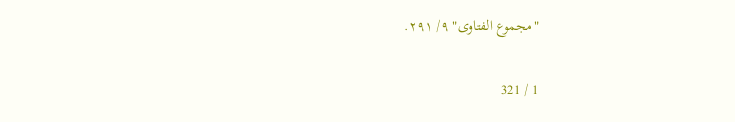"مجموع الفتاوى" ٩/ ٢٩١.

1 / 321